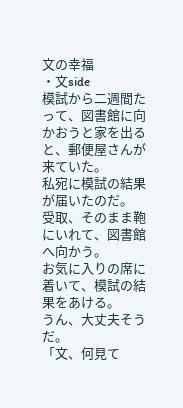文の幸福
・文side
模試から二週間たって、図書館に向かおうと家を出ると、郵便屋さんが来ていた。
私宛に模試の結果が届いたのだ。
受取、そのまま鞄にいれて、図書館へ向かう。
お気に入りの席に着いて、模試の結果をあける。
うん、大丈夫そうだ。
「文、何見て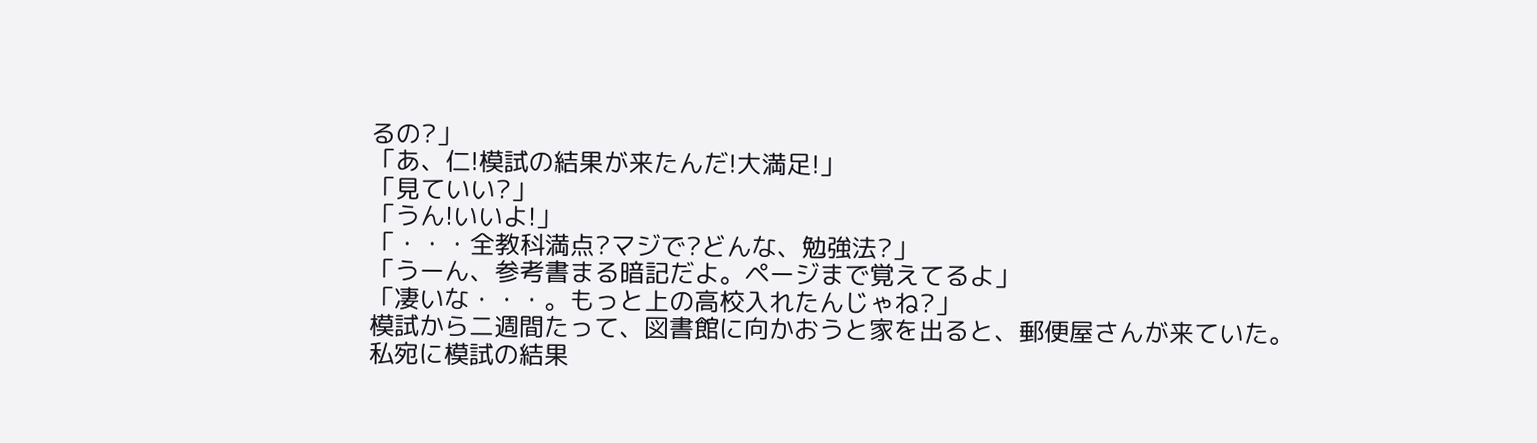るの?」
「あ、仁!模試の結果が来たんだ!大満足!」
「見ていい?」
「うん!いいよ!」
「・・・全教科満点?マジで?どんな、勉強法?」
「うーん、参考書まる暗記だよ。ページまで覚えてるよ」
「凄いな・・・。もっと上の高校入れたんじゃね?」
模試から二週間たって、図書館に向かおうと家を出ると、郵便屋さんが来ていた。
私宛に模試の結果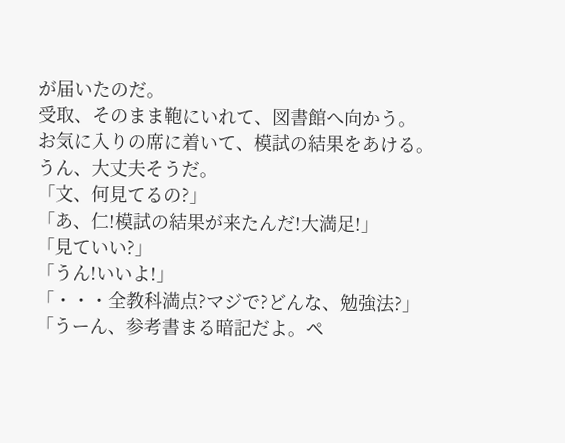が届いたのだ。
受取、そのまま鞄にいれて、図書館へ向かう。
お気に入りの席に着いて、模試の結果をあける。
うん、大丈夫そうだ。
「文、何見てるの?」
「あ、仁!模試の結果が来たんだ!大満足!」
「見ていい?」
「うん!いいよ!」
「・・・全教科満点?マジで?どんな、勉強法?」
「うーん、参考書まる暗記だよ。ペ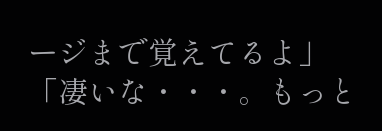ージまで覚えてるよ」
「凄いな・・・。もっと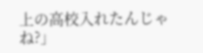上の高校入れたんじゃね?」